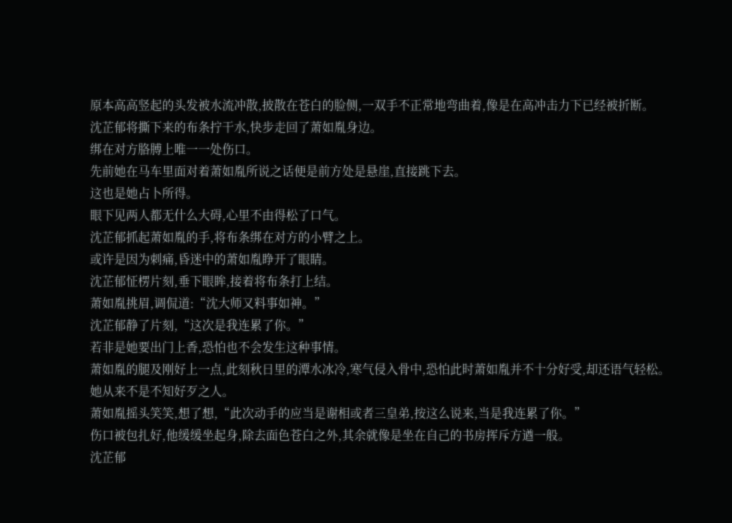原本高高竖起的头发被水流冲散,披散在苍白的脸侧,一双手不正常地弯曲着,像是在高冲击力下已经被折断。
沈芷郁将撕下来的布条拧干水,快步走回了萧如胤身边。
绑在对方胳膊上唯一一处伤口。
先前她在马车里面对着萧如胤所说之话便是前方处是悬崖,直接跳下去。
这也是她占卜所得。
眼下见两人都无什么大碍,心里不由得松了口气。
沈芷郁抓起萧如胤的手,将布条绑在对方的小臂之上。
或许是因为刺痛,昏迷中的萧如胤睁开了眼睛。
沈芷郁怔楞片刻,垂下眼眸,接着将布条打上结。
萧如胤挑眉,调侃道:“沈大师又料事如神。”
沈芷郁静了片刻,“这次是我连累了你。”
若非是她要出门上香,恐怕也不会发生这种事情。
萧如胤的腿及刚好上一点,此刻秋日里的潭水冰冷,寒气侵入骨中,恐怕此时萧如胤并不十分好受,却还语气轻松。
她从来不是不知好歹之人。
萧如胤摇头笑笑,想了想,“此次动手的应当是谢相或者三皇弟,按这么说来,当是我连累了你。”
伤口被包扎好,他缓缓坐起身,除去面色苍白之外,其余就像是坐在自己的书房挥斥方遒一般。
沈芷郁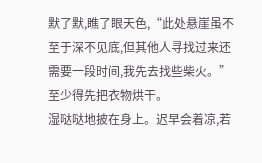默了默,瞧了眼天色,“此处悬崖虽不至于深不见底,但其他人寻找过来还需要一段时间,我先去找些柴火。”
至少得先把衣物烘干。
湿哒哒地披在身上。迟早会着凉,若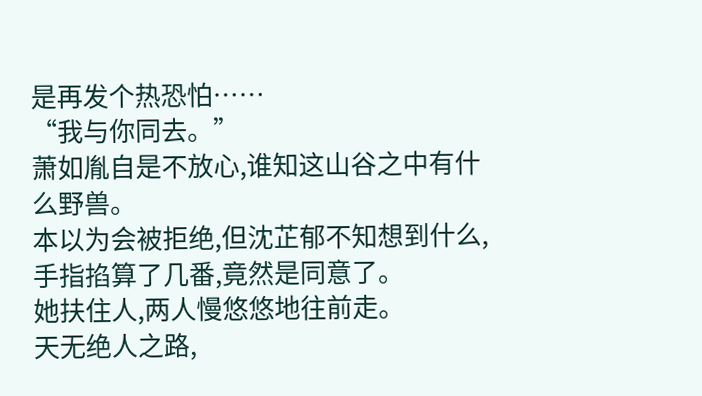是再发个热恐怕……
“我与你同去。”
萧如胤自是不放心,谁知这山谷之中有什么野兽。
本以为会被拒绝,但沈芷郁不知想到什么,手指掐算了几番,竟然是同意了。
她扶住人,两人慢悠悠地往前走。
天无绝人之路,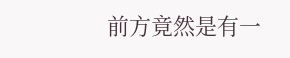前方竟然是有一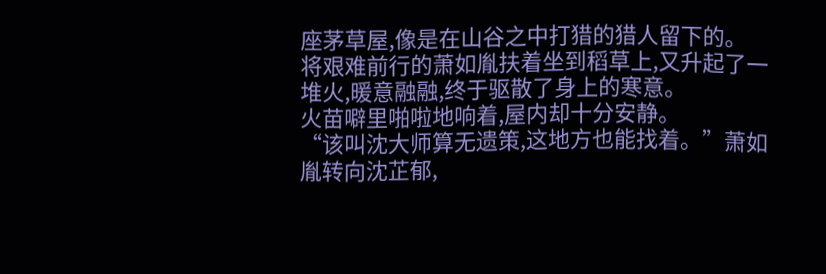座茅草屋,像是在山谷之中打猎的猎人留下的。
将艰难前行的萧如胤扶着坐到稻草上,又升起了一堆火,暖意融融,终于驱散了身上的寒意。
火苗噼里啪啦地响着,屋内却十分安静。
“该叫沈大师算无遗策,这地方也能找着。”萧如胤转向沈芷郁,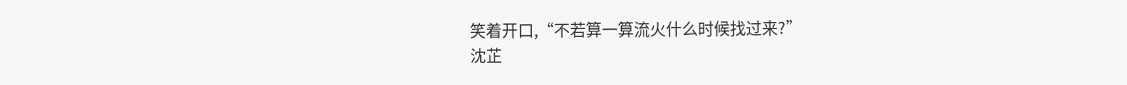笑着开口,“不若算一算流火什么时候找过来?”
沈芷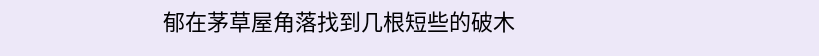郁在茅草屋角落找到几根短些的破木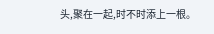头,聚在一起,时不时添上一根。